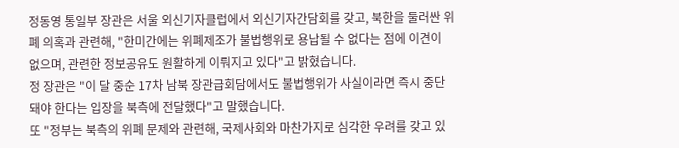정동영 통일부 장관은 서울 외신기자클럽에서 외신기자간담회를 갖고, 북한을 둘러싼 위폐 의혹과 관련해, "한미간에는 위폐제조가 불법행위로 용납될 수 없다는 점에 이견이 없으며, 관련한 정보공유도 원활하게 이뤄지고 있다"고 밝혔습니다.
정 장관은 "이 달 중순 17차 남북 장관급회담에서도 불법행위가 사실이라면 즉시 중단돼야 한다는 입장을 북측에 전달했다"고 말했습니다.
또 "정부는 북측의 위폐 문제와 관련해, 국제사회와 마찬가지로 심각한 우려를 갖고 있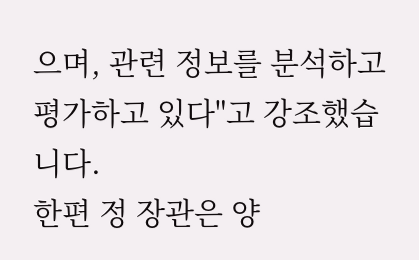으며, 관련 정보를 분석하고 평가하고 있다"고 강조했습니다.
한편 정 장관은 양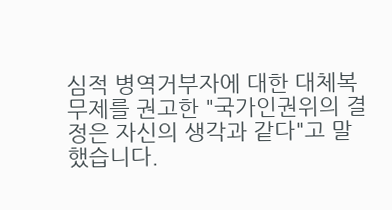심적 병역거부자에 대한 대체복무제를 권고한 "국가인권위의 결정은 자신의 생각과 같다"고 말했습니다.